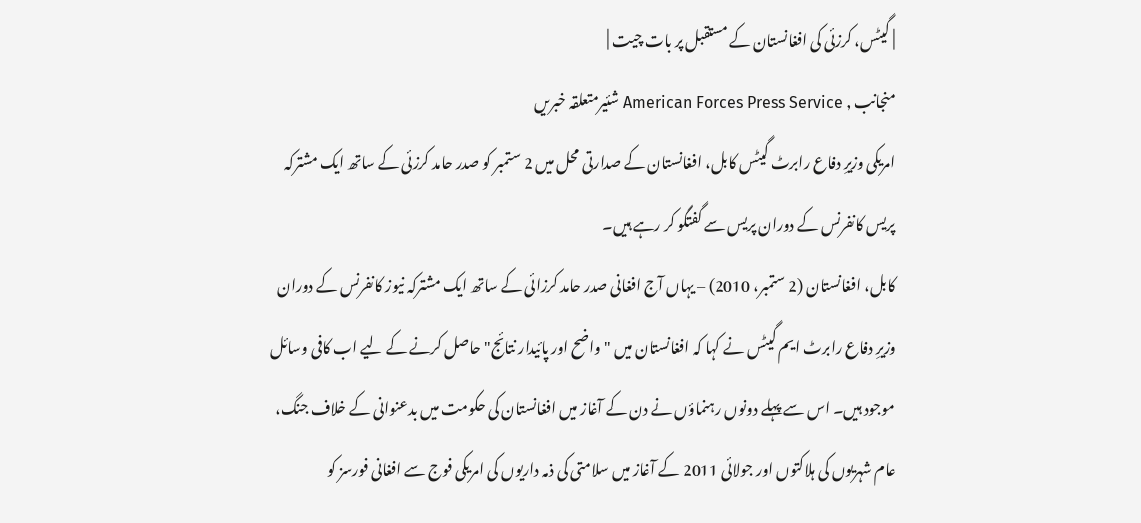| گیٹس، کرزئی کی افغانستان کے مستقبل پر بات چیت |
منجانب , American Forces Press Service شئیرمتعلقہ خبریں
امریکی وزیرِ دفاع رابرٹ گیٹس کابل، افغانستان کے صدارتی محل میں 2 ستمبر کو صدر حامد کرزئی کے ساتھ ایک مشترکہ پریس کانفرنس کے دوران پریس سے گفتگو کر رہے ہیں۔
کابل، افغانستان (2 ستمبر، 2010) – یہاں آج افغانی صدر حامد کرزائی کے ساتھ ایک مشترکہ نیوز کانفرنس کے دوران وزیرِ دفاع رابرٹ ایم گیٹس نے کہا کہ افغانستان میں "واضح اور پائیدار نتائج" حاصل کرنے کے لیے اب کافی وسائل موجود ہیں۔ اس سے پہلے دونوں رہنماؤں نے دن کے آغاز میں افغانستان کی حکومت میں بدعنوانی کے خلاف جنگ، عام شہریوں کی ہلاکتوں اور جولائی 2011 کے آغاز میں سلامتی کی ذمہ داریوں کی امریکی فوج سے افغانی فورسز کو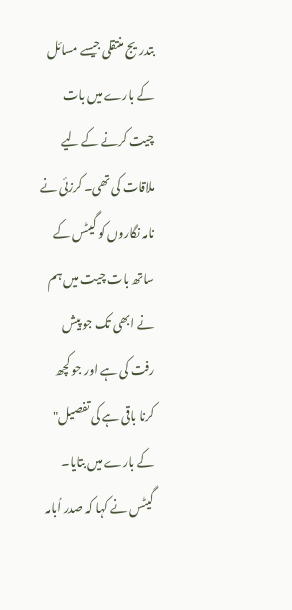بتدریج منتقلی جیسے مسائل کے بارے میں بات چیت کرنے کے لیے ملاقات کی تھی۔ کرزئی نے نامہ نگاروں کو گیٹس کے ساتھ بات چیت میں ہم نے ابھی تک جو پیش رفت کی ہے اور جو کچھ کرنا باقی ہے کی تفصیل" کے بارے میں بتایا۔ گیٹس نے کہا کہ صدر اُبامہ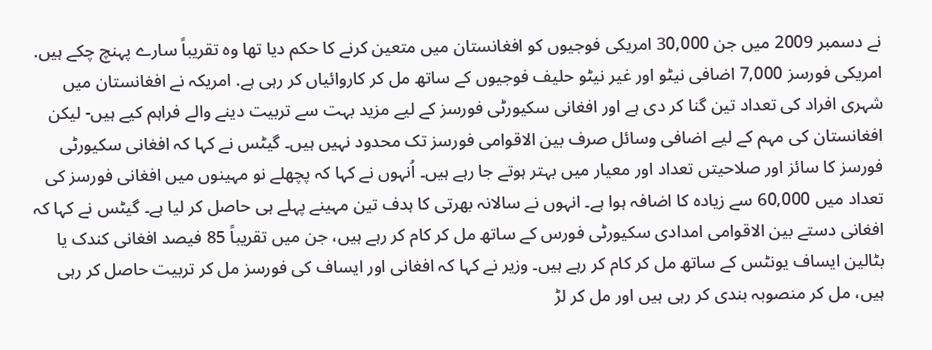نے دسمبر 2009 میں جن 30,000 امریکی فوجیوں کو افغانستان میں متعین کرنے کا حکم دیا تھا وہ تقریباً سارے پہنچ چکے ہیں. امریکی فورسز 7,000 اضافی نیٹو اور غیر نیٹو حلیف فوجیوں کے ساتھ مل کر کاروائیاں کر رہی ہے. امریکہ نے افغانستان میں شہری افراد کی تعداد تین گنا کر دی ہے اور افغانی سکیورٹی فورسز کے لیے مزید بہت سے تربیت دینے والے فراہم کیے ہیں- لیکن افغانستان کی مہم کے لیے اضافی وسائل صرف بین الاقوامی فورسز تک محدود نہیں ہیں۔ گیٹس نے کہا کہ افغانی سکیورٹی فورسز کا سائز اور صلاحیتں تعداد اور معیار میں بہتر ہوتے جا رہے ہیں۔ اُنہوں نے کہا کہ پچھلے نو مہینوں میں افغانی فورسز کی تعداد میں 60,000 سے زیادہ کا اضافہ ہوا ہے۔ انہوں نے سالانہ بھرتی کا ہدف تین مہینے پہلے ہی حاصل کر لیا ہے۔ گیٹس نے کہا کہ افغانی دستے بین الاقوامی امدادی سکیورٹی فورس کے ساتھ مل کر کام کر رہے ہیں، جن میں تقریباً 85 فیصد افغانی کندک یا بٹالین ایساف یونٹس کے ساتھ مل کر کام کر رہے ہیں۔ وزیر نے کہا کہ افغانی اور ایساف کی فورسز مل کر تربیت حاصل کر رہی ہیں، مل کر منصوبہ بندی کر رہی ہیں اور مل کر لڑ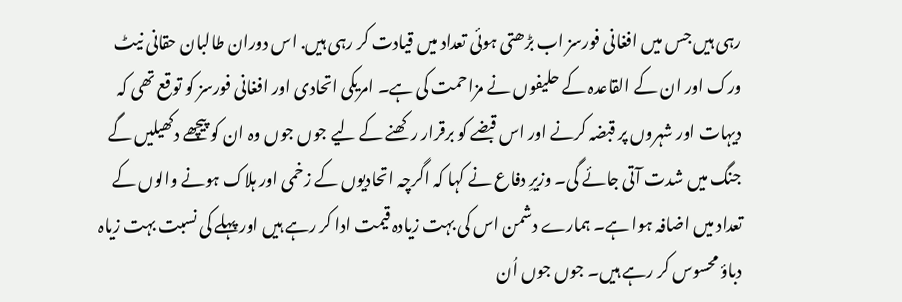رہی ہیں جس میں افغانی فورسز اب بڑھتی ہوئی تعداد میں قیادت کر رہی ہیں. اس دوران طالبان حقانی نیٹ ورک اور ان کے القاعدہ کے حلیفوں نے مزاحمت کی ہے۔ امریکی اتحادی اور افغانی فورسز کو توقع تھی کہ دیہات اور شہروں پر قبضہ کرنے اور اس قبضے کو برقرار رکھنے کے لیے جوں جوں وہ ان کو پیچھے دکھیلیں گے جنگ میں شدت آتی جائے گی۔ وزیرِ دفاع نے کہا کہ اگرچہ اتحادیوں کے زخمی اور ہلاک ہونے والوں کے تعداد میں اضافہ ہوا ہے۔ ہمارے دشمن اس کی بہت زیادہ قیمت ادا کر رہے ہیں اور پہلے کی نسبت بہت زیاہ دباؤ محسوس کر رہے ہیں۔ جوں جوں اُن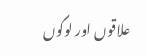علاقوں اور لوگوں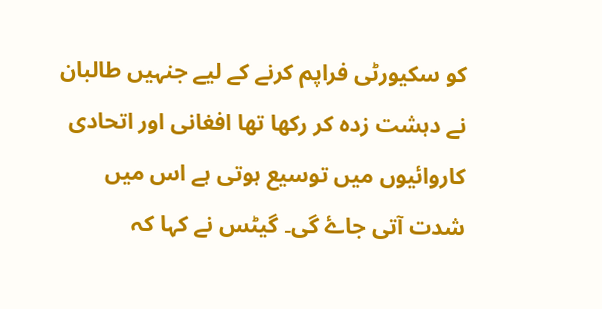کو سکیورٹی فراپم کرنے کے لیے جنہیں طالبان نے دہشت زدہ کر رکھا تھا افغانی اور اتحادی کاروائیوں میں توسیع ہوتی ہے اس میں شدت آتی جاۓ گی۔ گیٹس نے کہا کہ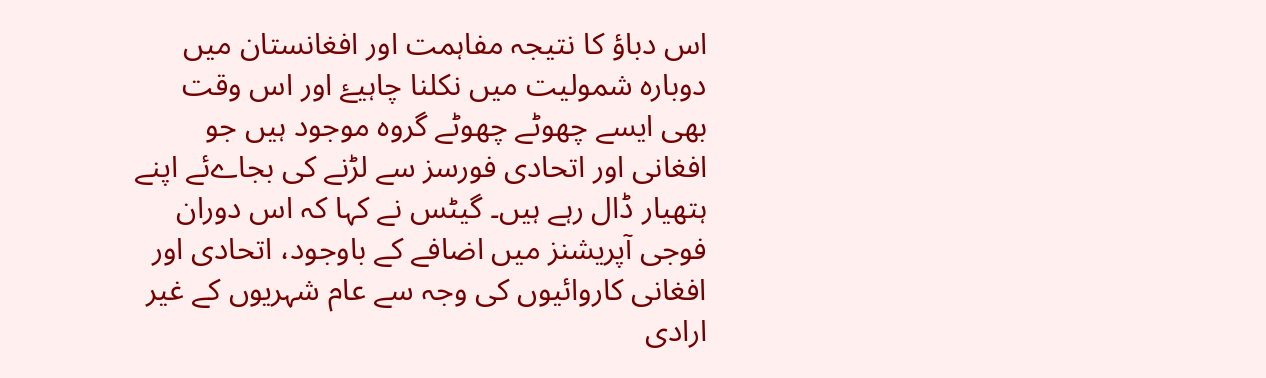اس دباؤ کا نتیجہ مفاہمت اور افغانستان میں دوبارہ شمولیت میں نکلنا چاہیۓ اور اس وقت بھی ایسے چھوٹے چھوٹے گروہ موجود ہیں جو افغانی اور اتحادی فورسز سے لڑنے کی بجاےئے اپنے ہتھیار ڈال رہے ہیں۔ گیٹس نے کہا کہ اس دوران فوجی آپریشنز میں اضافے کے باوجود، اتحادی اور افغانی کاروائیوں کی وجہ سے عام شہریوں کے غیر ارادی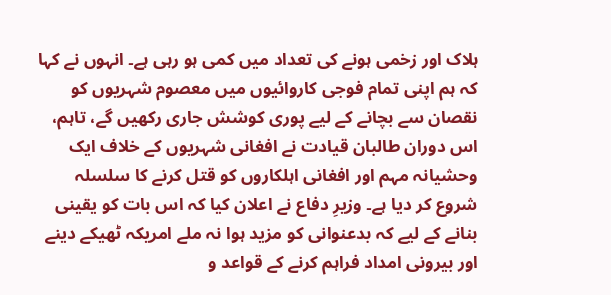ہلاک اور زخمی ہونے کی تعداد میں کمی ہو رہی ہے۔ انہوں نے کہا کہ ہم اپنی تمام فوجی کاروائیوں میں معصوم شہریوں کو نقصان سے بچانے کے لیے پوری کوشش جاری رکھیں گے، تاہم، اس دوران طالبان قیادت نے افغانی شہریوں کے خلاف ایک وحشیانہ مہم اور افغانی اہلکاروں کو قتل کرنے کا سلسلہ شروع کر دیا ہے۔ وزیرِ دفاع نے اعلان کیا کہ اس بات کو یقینی بنانے کے لیے کہ بدعنوانی کو مزید ہوا نہ ملے امریکہ ٹھیکے دینے اور بیرونی امداد فراہم کرنے کے قواعد و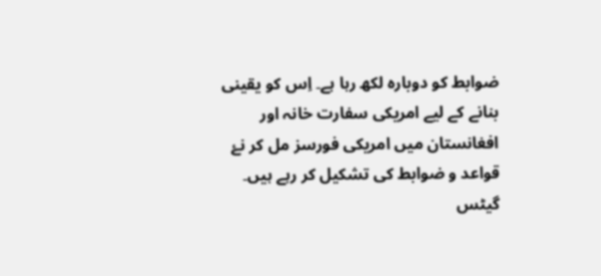ضوابط کو دوبارہ لکھ رہا ہے۔ اِس کو یقینی بنانے کے لیے امریکی سفارت خانہ اور افغانستان میں امریکی فورسز مل کر نۓ قواعد و ضوابط کی تشکیل کر رہے ہیں۔ گیٹس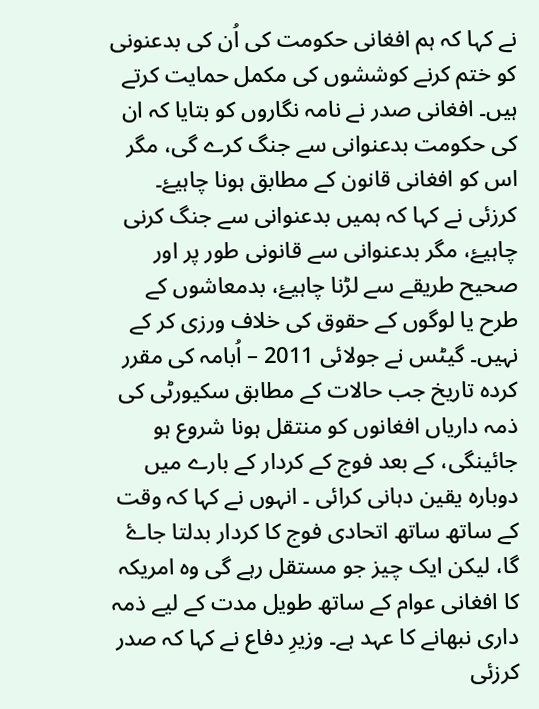نے کہا کہ ہم افغانی حکومت کی اُن کی بدعنونی کو ختم کرنے کوششوں کی مکمل حمایت کرتے ہیں۔ افغانی صدر نے نامہ نگاروں کو بتایا کہ ان کی حکومت بدعنوانی سے جنگ کرے گی، مگر اس کو افغانی قانون کے مطابق ہونا چاہیۓ۔ کرزئی نے کہا کہ ہمیں بدعنوانی سے جنگ کرنی چاہیۓ، مگر بدعنوانی سے قانونی طور پر اور صحیح طریقے سے لڑنا چاہیۓ، بدمعاشوں کے طرح یا لوگوں کے حقوق کی خلاف ورزی کر کے نہیں۔ گیٹس نے جولائی 2011 – اُبامہ کی مقرر کردہ تاریخ جب حالات کے مطابق سکیورٹی کی ذمہ داریاں افغانوں کو منتقل ہونا شروع ہو جائینگی، کے بعد فوج کے کردار کے بارے میں دوبارہ یقین دہانی کرائی ۔ انہوں نے کہا کہ وقت کے ساتھ ساتھ اتحادی فوج کا کردار بدلتا جاۓ گا، لیکن ایک چیز جو مستقل رہے گی وہ امریکہ کا افغانی عوام کے ساتھ طویل مدت کے لیے ذمہ داری نبھانے کا عہد ہے۔ وزیرِ دفاع نے کہا کہ صدر کرزئی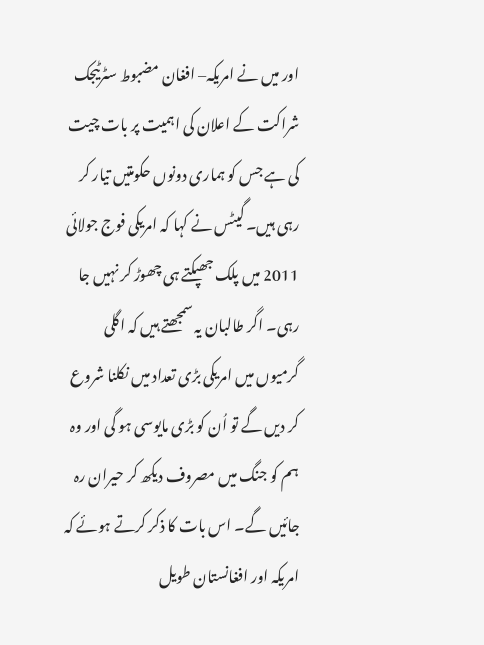اور میں نے امریکہ– افغان مضبوط سٹرٹیجک شراکت کے اعلان کی اہمیت پر بات چیت کی ہے جس کو ہماری دونوں حکومتیں تیار کر رہی ہیں۔ گیٹس نے کہا کہ امریکی فوج جولائی 2011 میں پلک جھپکتے ہی چھوڑ کر نہیں جا رہی۔ اگر طالبان یہ سمجھتے ہیں کہ اگلی گرمیوں میں امریکی بڑی تعداد میں نکلنا شروع کر دیں گے تو اُن کو بڑی مایوسی ہو گی اور وہ ہم کو جنگ میں مصروف دیکھ کر حیران رہ جائیں گے۔ اس بات کا ذکر کرتے ہوئے کہ امریکہ اور افغانستان طویل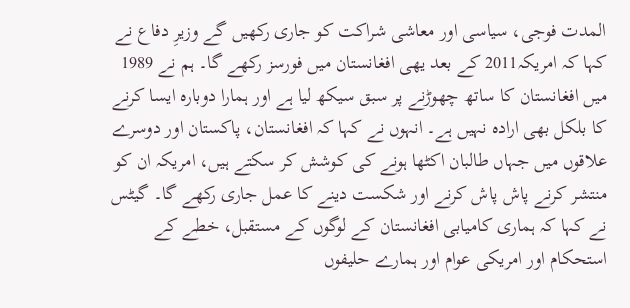المدت فوجی، سیاسی اور معاشی شراکت کو جاری رکھیں گے وزیرِ دفاع نے کہا کہ امریکہ2011 کے بعد یھی افغانستان میں فورسز رکھے گا۔ ہم نے 1989 میں افغانستان کا ساتھ چھوڑنے پر سبق سیکھ لیا ہے اور ہمارا دوبارہ ایسا کرنے کا بلکل بھی ارادہ نہیں ہے۔ انہوں نے کہا کہ افغانستان، پاکستان اور دوسرے علاقوں میں جہاں طالبان اکٹھا ہونے کی کوشش کر سکتے ہیں، امریکہ ان کو منتشر کرنے پاش پاش کرنے اور شکست دینے کا عمل جاری رکھے گا۔ گیٹس نے کہا کہ ہماری کامیابی افغانستان کے لوگوں کے مستقبل، خطے کے استحکام اور امریکی عوام اور ہمارے حلیفوں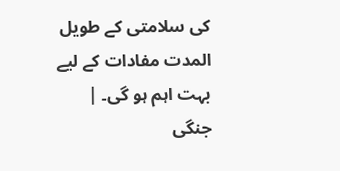کی سلامتی کے طویل المدت مفادات کے لیے بہت اہم ہو گی۔ |
جنگی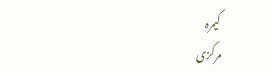کیمرہ
مرکزی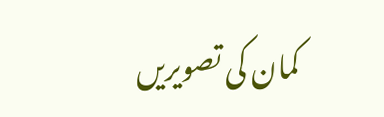کمان کی تصویریں